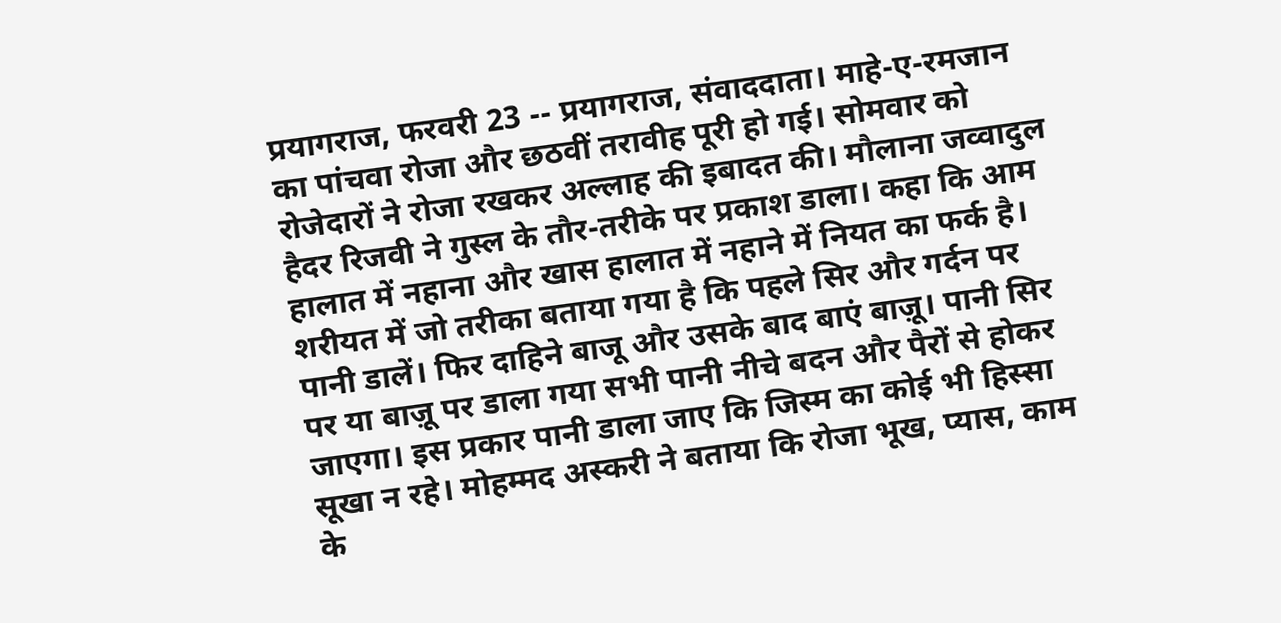प्रयागराज, फरवरी 23 -- प्रयागराज, संवाददाता। माहे-ए-रमजान का पांचवा रोजा और छठवीं तरावीह पूरी हो गई। सोमवार को रोजेदारों ने रोजा रखकर अल्लाह की इबादत की। मौलाना जव्वादुल हैदर रिजवी ने गुस्ल के तौर-तरीके पर प्रकाश डाला। कहा कि आम हालात में नहाना और खास हालात में नहाने में नियत का फर्क है। शरीयत में जो तरीका बताया गया है कि पहले सिर और गर्दन पर पानी डालें। फिर दाहिने बाजू और उसके बाद बाएं बाज़ू। पानी सिर पर या बाज़ू पर डाला गया सभी पानी नीचे बदन और पैरों से होकर जाएगा। इस प्रकार पानी डाला जाए कि जिस्म का कोई भी हिस्सा सूखा न रहे। मोहम्मद अस्करी ने बताया कि रोजा भूख, प्यास, काम के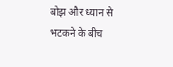बोझ और ध्यान से भटकने के बीच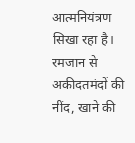आत्मनियंत्रण सिखा रहा है। रमजान से अकीदतमंदों की नींद, खाने की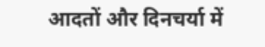आदतों और दिनचर्या में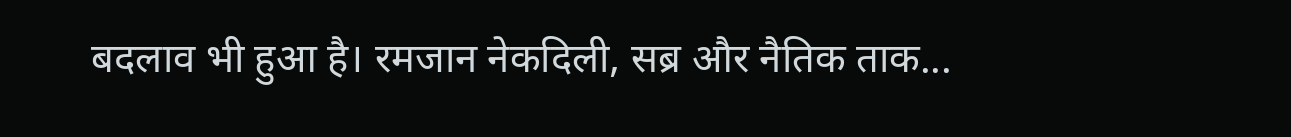बदलाव भी हुआ है। रमजान नेकदिली, सब्र और नैतिक ताक...